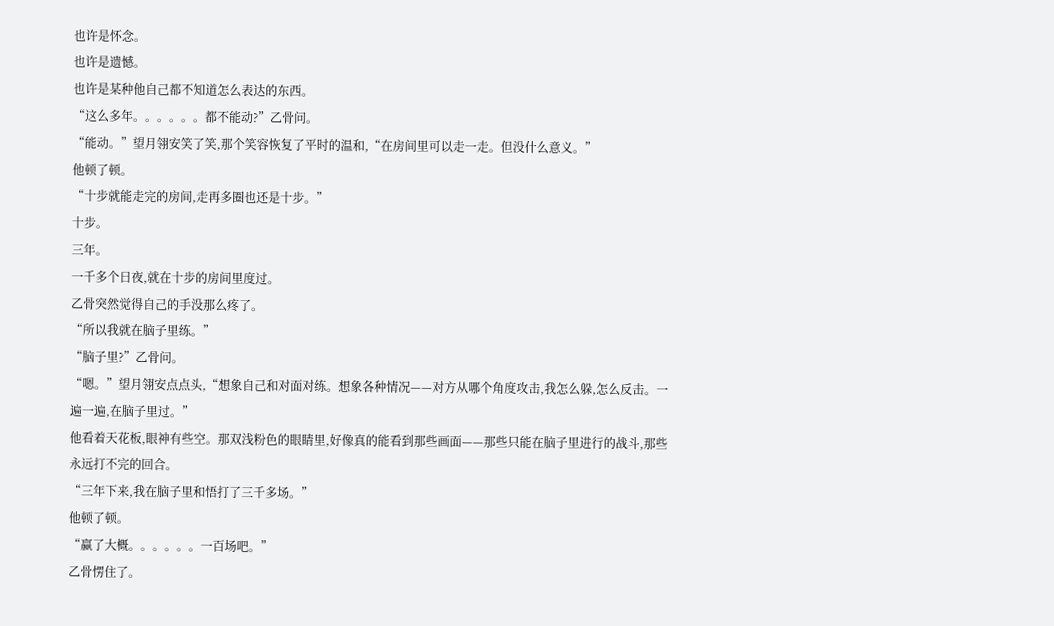也许是怀念。
也许是遗憾。
也许是某种他自己都不知道怎么表达的东西。
“这么多年。。。。。。都不能动?”乙骨问。
“能动。”望月翎安笑了笑,那个笑容恢复了平时的温和,“在房间里可以走一走。但没什么意义。”
他顿了顿。
“十步就能走完的房间,走再多圈也还是十步。”
十步。
三年。
一千多个日夜,就在十步的房间里度过。
乙骨突然觉得自己的手没那么疼了。
“所以我就在脑子里练。”
“脑子里?”乙骨问。
“嗯。”望月翎安点点头,“想象自己和对面对练。想象各种情况——对方从哪个角度攻击,我怎么躲,怎么反击。一遍一遍,在脑子里过。”
他看着天花板,眼神有些空。那双浅粉色的眼睛里,好像真的能看到那些画面——那些只能在脑子里进行的战斗,那些永远打不完的回合。
“三年下来,我在脑子里和悟打了三千多场。”
他顿了顿。
“赢了大概。。。。。。一百场吧。”
乙骨愣住了。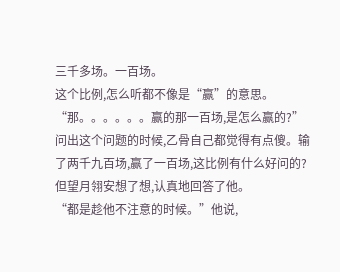三千多场。一百场。
这个比例,怎么听都不像是“赢”的意思。
“那。。。。。。赢的那一百场,是怎么赢的?”
问出这个问题的时候,乙骨自己都觉得有点傻。输了两千九百场,赢了一百场,这比例有什么好问的?
但望月翎安想了想,认真地回答了他。
“都是趁他不注意的时候。”他说,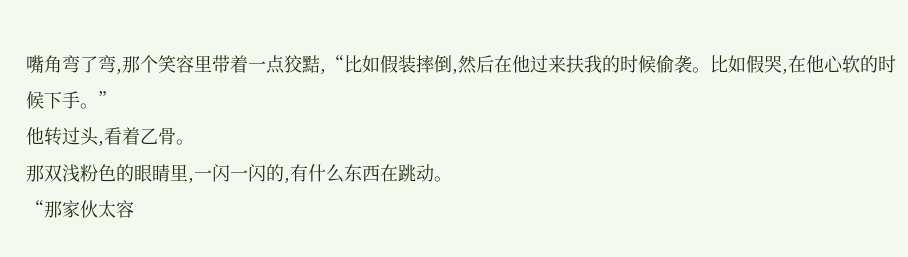嘴角弯了弯,那个笑容里带着一点狡黠,“比如假装摔倒,然后在他过来扶我的时候偷袭。比如假哭,在他心软的时候下手。”
他转过头,看着乙骨。
那双浅粉色的眼睛里,一闪一闪的,有什么东西在跳动。
“那家伙太容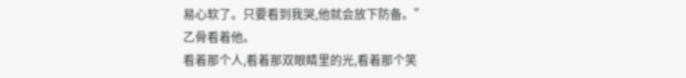易心软了。只要看到我哭,他就会放下防备。”
乙骨看着他。
看着那个人,看着那双眼睛里的光,看着那个笑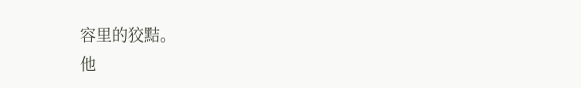容里的狡黠。
他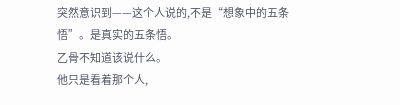突然意识到——这个人说的,不是“想象中的五条悟”。是真实的五条悟。
乙骨不知道该说什么。
他只是看着那个人,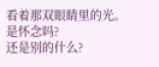看着那双眼睛里的光。
是怀念吗?
还是别的什么?